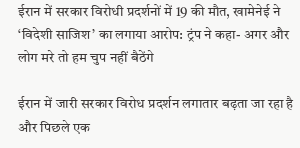ईरान में सरकार विरोधी प्रदर्शनों में 19 की मौत, खामेनेई ने ‘विदेशी साजिश’ का लगाया आरोप: ट्रंप ने कहा- अगर और लोग मरे तो हम चुप नहीं बैठेंगे

ईरान में जारी सरकार विरोध प्रदर्शन लगातार बढ़ता जा रहा है और पिछले एक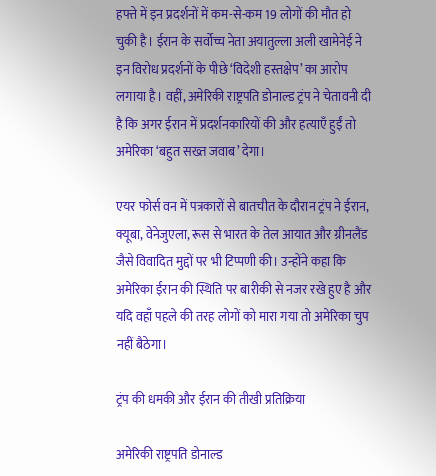हफ्ते में इन प्रदर्शनों में कम-से-कम 19 लोगों की मौत हो चुकी है। ईरान के सर्वोच्च नेता अयातुल्ला अली खामेनेई ने इन विरोध प्रदर्शनों के पीछे ‘विदेशी हस्तक्षेप’ का आरोप लगाया है। वहीं, अमेरिकी राष्ट्रपति डोनाल्ड ट्रंप ने चेतावनी दी है कि अगर ईरान में प्रदर्शनकारियों की और हत्याएँ हुईं तो अमेरिका ‘बहुत सख्त जवाब’ देगा।

एयर फोर्स वन में पत्रकारों से बातचीत के दौरान ट्रंप ने ईरान, क्यूबा, वेनेजुएला, रूस से भारत के तेल आयात और ग्रीनलैंड जैसे विवादित मुद्दों पर भी टिप्पणी की। उन्होंने कहा कि अमेरिका ईरान की स्थिति पर बारीकी से नजर रखे हुए है और यदि वहाँ पहले की तरह लोगों को मारा गया तो अमेरिका चुप नहीं बैठेगा।

ट्रंप की धमकी और ईरान की तीखी प्रतिक्रिया

अमेरिकी राष्ट्रपति डोनाल्ड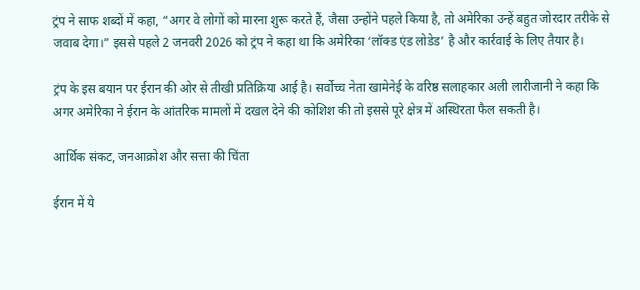ट्रंप ने साफ शब्दों में कहा, “अगर वे लोगों को मारना शुरू करते हैं, जैसा उन्होंने पहले किया है, तो अमेरिका उन्हें बहुत जोरदार तरीके से जवाब देगा।” इससे पहले 2 जनवरी 2026 को ट्रंप ने कहा था कि अमेरिका ‘लॉक्ड एंड लोडेड’ है और कार्रवाई के लिए तैयार है।

ट्रंप के इस बयान पर ईरान की ओर से तीखी प्रतिक्रिया आई है। सर्वोच्च नेता खामेनेई के वरिष्ठ सलाहकार अली लारीजानी ने कहा कि अगर अमेरिका ने ईरान के आंतरिक मामलों में दखल देने की कोशिश की तो इससे पूरे क्षेत्र में अस्थिरता फैल सकती है।

आर्थिक संकट, जनआक्रोश और सत्ता की चिंता

ईरान में ये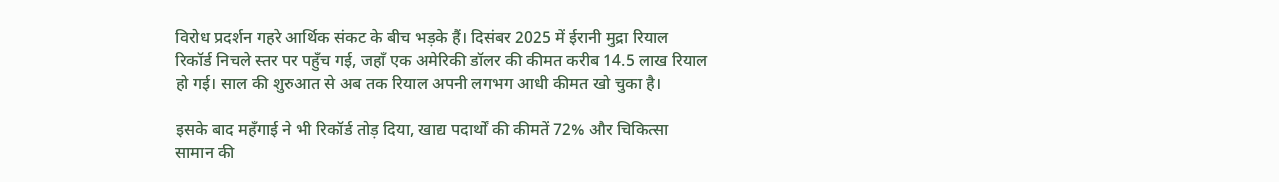विरोध प्रदर्शन गहरे आर्थिक संकट के बीच भड़के हैं। दिसंबर 2025 में ईरानी मुद्रा रियाल रिकॉर्ड निचले स्तर पर पहुँच गई, जहाँ एक अमेरिकी डॉलर की कीमत करीब 14.5 लाख रियाल हो गई। साल की शुरुआत से अब तक रियाल अपनी लगभग आधी कीमत खो चुका है।

इसके बाद महँगाई ने भी रिकॉर्ड तोड़ दिया, खाद्य पदार्थों की कीमतें 72% और चिकित्सा सामान की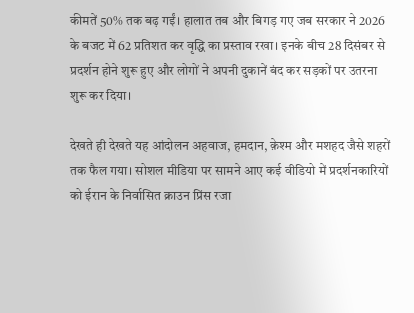कीमतें 50% तक बढ़ गईं। हालात तब और बिगड़ गए जब सरकार ने 2026 के बजट में 62 प्रतिशत कर वृद्धि का प्रस्ताव रखा। इनके बीच 28 दिसंबर से प्रदर्शन होने शुरू हुए और लोगों ने अपनी दुकानें बंद कर सड़कों पर उतरना शुरू कर दिया।

देखते ही देखते यह आंदोलन अहवाज, हमदान, क़ेश्म और मशहद जैसे शहरों तक फैल गया। सोशल मीडिया पर सामने आए कई वीडियो में प्रदर्शनकारियों को ईरान के निर्वासित क्राउन प्रिंस रजा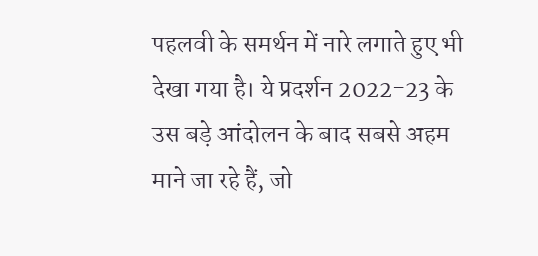पहलवी के समर्थन में नारे लगाते हुए भी देखा गया है। ये प्रदर्शन 2022-23 के उस बड़े आंदोलन के बाद सबसे अहम माने जा रहे हैं, जो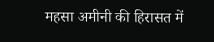महसा अमीनी की हिरासत में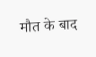मौत के बाद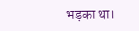भड़का था।